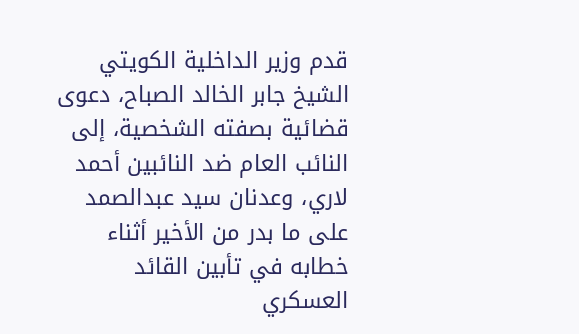قدم وزير الداخلية الكويتي الشيخ جابر الخالد الصباح، دعوى قضائية بصفته الشخصية، إلى النائب العام ضد النائبين أحمد لاري، وعدنان سيد عبدالصمد على ما بدر من الأخير أثناء خطابه في تأبين القائد العسكري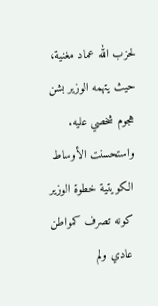لحزب الله عماد مغنية، حيث يتهمه الوزير بشن هجوم شخصي عليه. واستحسنت الأوساط الكويتية خطوة الوزير كونه تصرف كمواطن عادي ولم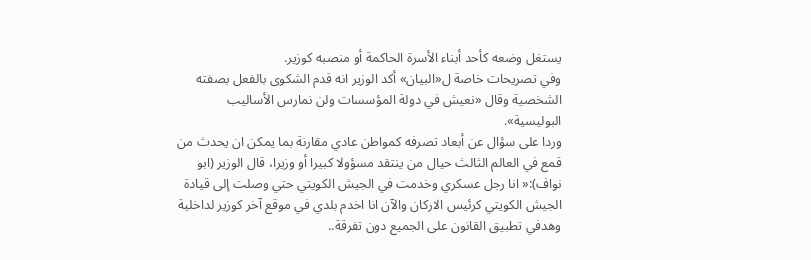يستغل وضعه كأحد أبناء الأسرة الحاكمة أو منصبه كوزير.
وفي تصريحات خاصة ل«البيان» أكد الوزير انه قدم الشكوى بالفعل بصفته الشخصية وقال «نعيش في دولة المؤسسات ولن نمارس الأساليب البوليسية».
وردا على سؤال عن أبعاد تصرفه كمواطن عادي مقارنة بما يمكن ان يحدث من قمع في العالم الثالث حيال من ينتقد مسؤولا كبيرا أو وزيرا، قال الوزير (ابو نواف):« انا رجل عسكري وخدمت في الجيش الكويتي حتي وصلت إلى قيادة الجيش الكويتي كرئيس الاركان والآن انا اخدم بلدي في موقع آخر كوزير لداخلية وهدفي تطبيق القانون على الجميع دون تفرقة..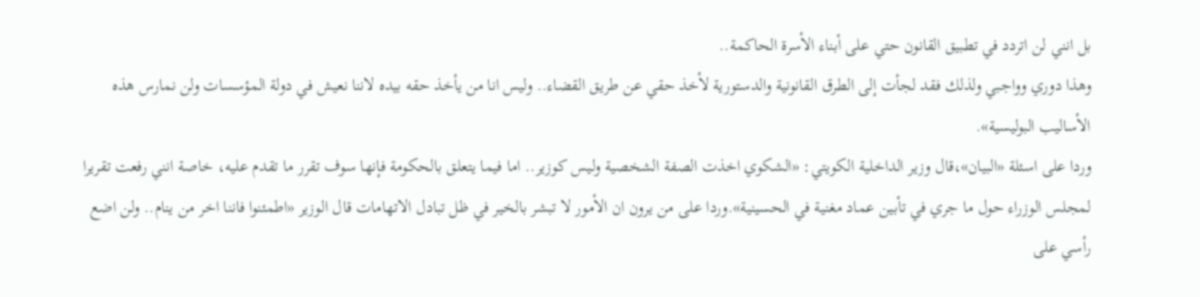بل انني لن اتردد في تطبيق القانون حتي على أبناء الأسرة الحاكمة..
وهذا دوري وواجبي ولذلك فقد لجأت إلى الطرق القانونية والدستورية لأخذ حقي عن طريق القضاء.. وليس انا من يأخذ حقه بيده لاننا نعيش في دولة المؤسسات ولن نمارس هذه الأساليب البوليسية».
وردا على اسئلة «البيان»،قال وزير الداخلية الكويتي: «الشكوي اخذت الصفة الشخصية وليس كوزير.. اما فيما يتعلق بالحكومة فإنها سوف تقرر ما تقدم عليه، خاصة انني رفعت تقريرا لمجلس الوزراء حول ما جري في تأبين عماد مغنية في الحسينية».وردا على من يرون ان الأمور لا تبشر بالخير في ظل تبادل الاتهامات قال الوزير «اطمئنوا فاننا اخر من ينام.. ولن اضع رأسي على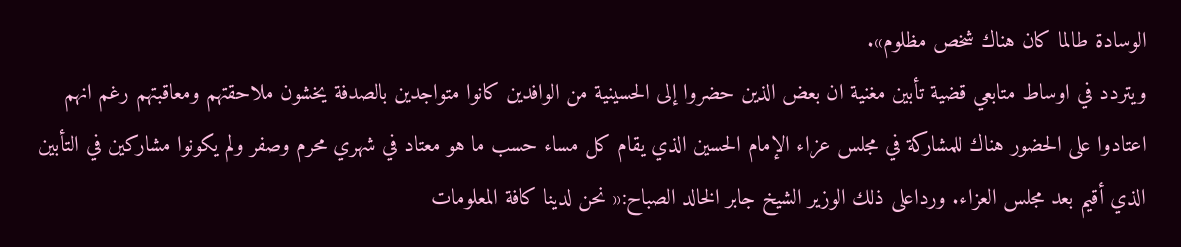الوسادة طالما كان هناك شخص مظلوم».
ويتردد في اوساط متابعي قضية تأبين مغنية ان بعض الذين حضروا إلى الحسينية من الوافدين كانوا متواجدين بالصدفة يخشون ملاحقتهم ومعاقبتهم رغم انهم اعتادوا على الحضور هناك للمشاركة في مجلس عزاء الإمام الحسين الذي يقام كل مساء حسب ما هو معتاد في شهري محرم وصفر ولم يكونوا مشاركين في التأبين الذي أقيم بعد مجلس العزاء. ورداعلى ذلك الوزير الشيخ جابر الخالد الصباح:« نحن لدينا كافة المعلومات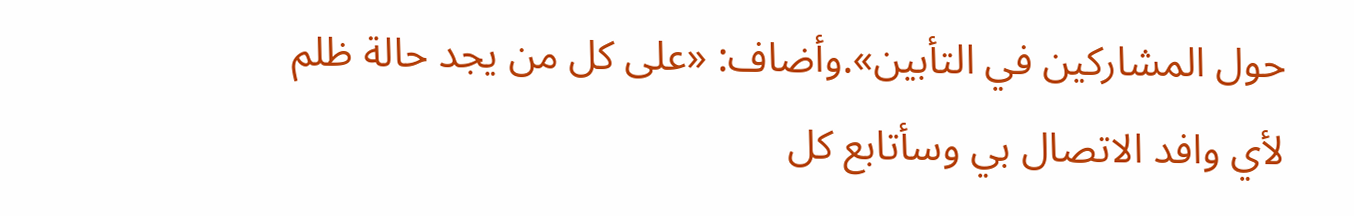حول المشاركين في التأبين».وأضاف: «على كل من يجد حالة ظلم لأي وافد الاتصال بي وسأتابع كل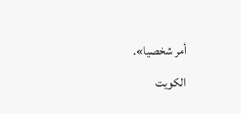أمر شخصيا».
الكويت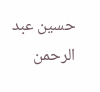حسين عبد الرحمن